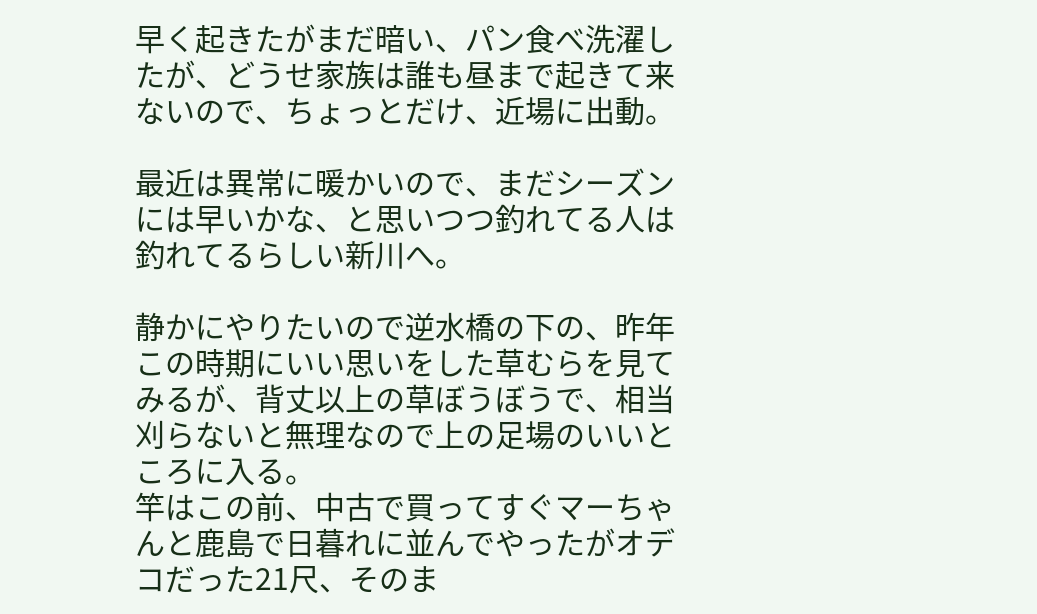早く起きたがまだ暗い、パン食べ洗濯したが、どうせ家族は誰も昼まで起きて来ないので、ちょっとだけ、近場に出動。

最近は異常に暖かいので、まだシーズンには早いかな、と思いつつ釣れてる人は釣れてるらしい新川へ。

静かにやりたいので逆水橋の下の、昨年この時期にいい思いをした草むらを見てみるが、背丈以上の草ぼうぼうで、相当刈らないと無理なので上の足場のいいところに入る。
竿はこの前、中古で買ってすぐマーちゃんと鹿島で日暮れに並んでやったがオデコだった21尺、そのま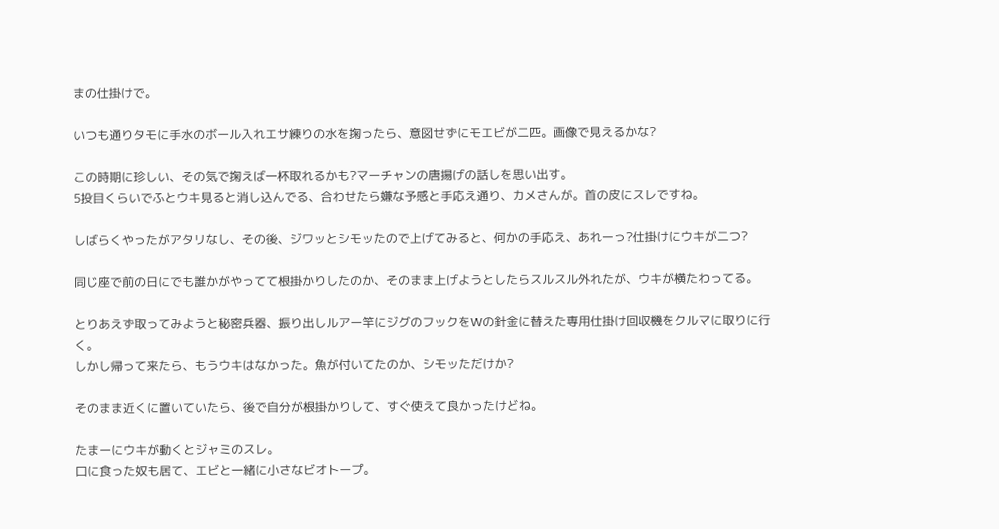まの仕掛けで。

いつも通りタモに手水のボール入れエサ練りの水を掬ったら、意図せずにモエビが二匹。画像で見えるかな?

この時期に珍しい、その気で掬えば一杯取れるかも?マーチャンの唐揚げの話しを思い出す。
5投目くらいでふとウキ見ると消し込んでる、合わせたら嫌な予感と手応え通り、カメさんが。首の皮にスレですね。

しばらくやったがアタリなし、その後、ジワッとシモッたので上げてみると、何かの手応え、あれーっ?仕掛けにウキが二つ?

同じ座で前の日にでも誰かがやってて根掛かりしたのか、そのまま上げようとしたらスルスル外れたが、ウキが横たわってる。

とりあえず取ってみようと秘密兵器、振り出しルアー竿にジグのフックをWの針金に替えた専用仕掛け回収機をクルマに取りに行く。
しかし帰って来たら、もうウキはなかった。魚が付いてたのか、シモッただけか?

そのまま近くに置いていたら、後で自分が根掛かりして、すぐ使えて良かったけどね。

たまーにウキが動くとジャミのスレ。
口に食った奴も居て、エビと一緒に小さなビオトープ。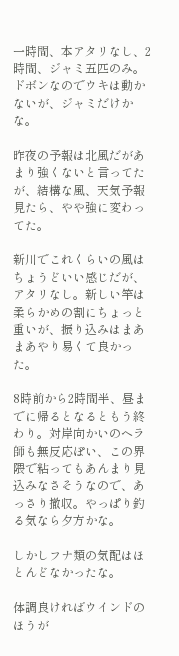一時間、本アタリなし、2時間、ジャミ五匹のみ。ドボンなのでウキは動かないが、ジャミだけかな。

昨夜の予報は北風だがあまり強くないと言ってたが、結構な風、天気予報見たら、やや強に変わってた。

新川でこれくらいの風はちょうどいい感じだが、アタリなし。新しい竿は柔らかめの割にちょっと重いが、振り込みはまあまあやり易くて良かった。

8時前から2時間半、昼までに帰るとなるともう終わり。対岸向かいのヘラ師も無反応ぽい、この界隈で粘ってもあんまり見込みなさそうなので、あっさり撤収。やっぱり釣る気なら夕方かな。

しかしフナ類の気配はほとんどなかったな。

体調良ければウインドのほうが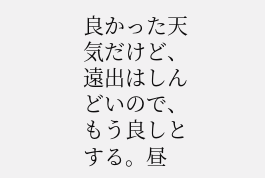良かった天気だけど、遠出はしんどいので、もう良しとする。昼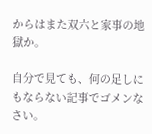からはまた双六と家事の地獄か。

自分で見ても、何の足しにもならない記事でゴメンなさい。